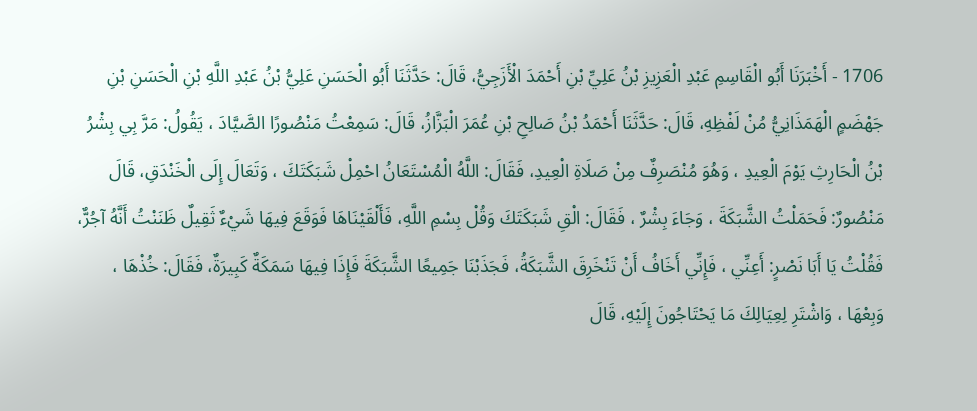1706 - أَخْبَرَنَا أَبُو الْقَاسِمِ عَبْدِ الْعَزِيزِ بْنُ عَلِيِّ بْنِ أَحْمَدَ الْأَزَجِيُّ، قَالَ: حَدَّثَنَا أَبُو الْحَسَنِ عَلِيُّ بْنُ عَبْدِ اللَّهِ بْنِ الْحَسَنِ بْنِ جَهْضَمٍ الْهَمَذَانِيُّ مُنْ لَفْظِهِ، قَالَ: حَدَّثَنَا أَحْمَدُ بْنُ صَالِحِ بْنِ عُمَرَ الْبَزَّازُ، قَالَ: سَمِعْتُ مَنْصُورًا الصَّيَّادَ ، يَقُولُ: مَرَّ بِي بِشْرُ بْنُ الْحَارِثِ يَوْمَ الْعِيدِ ، وَهُوَ مُنْصَرِفٌ مِنْ صَلَاةِ الْعِيدِ، فَقَالَ: اللَّهُ الْمُسْتَعَانُ احْمِلْ شَبَكَتَكَ ، وَتَعَالَ إِلَى الْخَنْدَقِ، قَالَ مَنْصُورٌ: فَحَمَلْتُ الشَّبَكَةَ ، وَجَاءَ بِشْرٌ ، فَقَالَ: الْقِ شَبَكَتَكَ وَقُلْ بِسْمِ اللَّهِ، فَأَلْقَيْنَاهَا فَوَقَعَ فِيهَا شَيْءٌ ثَقِيلٌ ظَنَنْتُ أَنَّهُ آجُرٌّ، فَقُلْتُ يَا أَبَا نَصْرٍ: أَعِنِّي ، فَإِنِّي أَخَافُ أَنْ تَنْخَرِقَ الشَّبَكَةُ، فَجَذَبْنَا جَمِيعًا الشَّبَكَةَ فَإِذَا فِيهَا سَمَكَةٌ كَبِيرَةٌ، فَقَالَ: خُذْهَا ، وَبِعْهَا ، وَاشْتَرِ لِعِيَالِكَ مَا يَحْتَاجُونَ إِلَيْهِ، قَالَ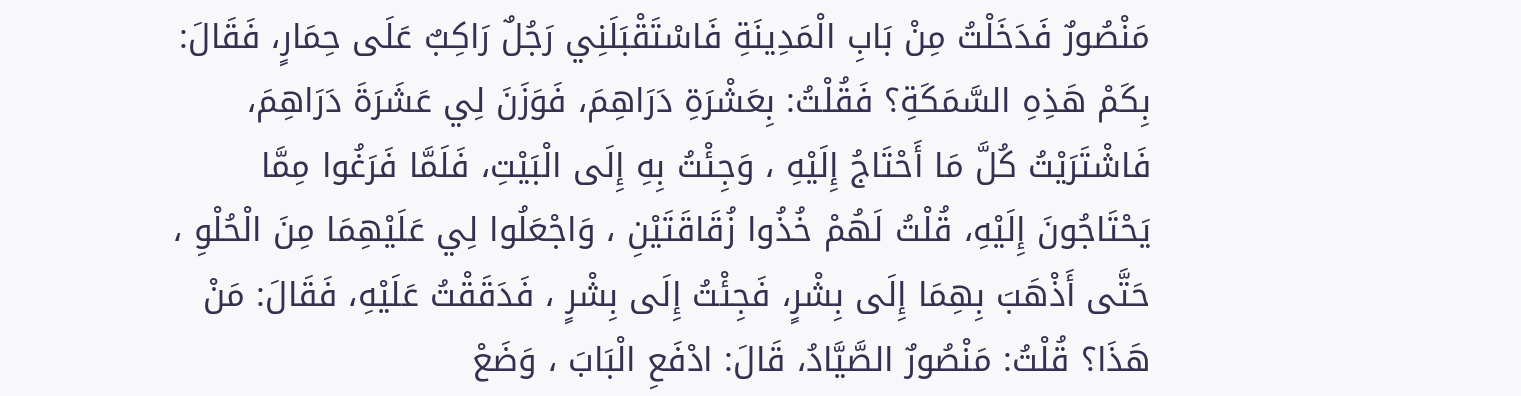مَنْصُورٌ فَدَخَلْتُ مِنْ بَابِ الْمَدِينَةِ فَاسْتَقْبَلَنِي رَجُلٌ رَاكِبٌ عَلَى حِمَارٍ، فَقَالَ: بِكَمْ هَذِهِ السَّمَكَةِ؟ فَقُلْتُ: بِعَشْرَةِ دَرَاهِمَ، فَوَزَنَ لِي عَشَرَةَ دَرَاهِمَ، فَاشْتَرَيْتُ كُلَّ مَا أَحْتَاجُ إِلَيْهِ ، وَجِئْتُ بِهِ إِلَى الْبَيْتِ، فَلَمَّا فَرَغُوا مِمَّا يَحْتَاجُونَ إِلَيْهِ، قُلْتُ لَهُمْ خُذُوا زُقَاقَتَيْنِ ، وَاجْعَلُوا لِي عَلَيْهِمَا مِنَ الْحُلْوِ ، حَتَّى أَذْهَبَ بِهِمَا إِلَى بِشْرٍ، فَجِئْتُ إِلَى بِشْرٍ ، فَدَقَقْتُ عَلَيْهِ، فَقَالَ: مَنْ هَذَا؟ قُلْتُ: مَنْصُورٌ الصَّيَّادُ، قَالَ: ادْفَعِ الْبَابَ ، وَضَعْ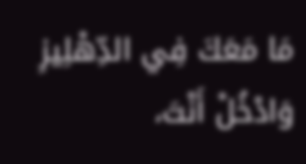مَا مَعَكَ فِي الدِّهْلِيزِ وَادْخُلْ أَنْتَ،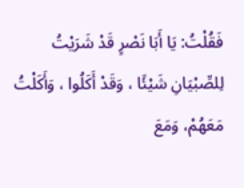فَقُلْتُ: يَا أَبَا نَصْرٍ قَدْ شَرَيْتُ لِلصِّبْيَانِ شَيْئًا ، وَقَدْ أَكَلُوا ، وَأَكَلْتُ مَعَهُمْ، وَمَعَ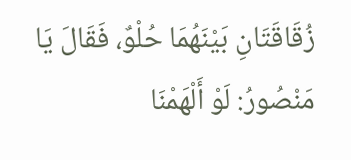زُقَاقَتَانِ بَيْنَهُمَا حُلْوٌ، فَقَالَ يَا مَنْصُورُ: لَوْ أَلْهَمْنَا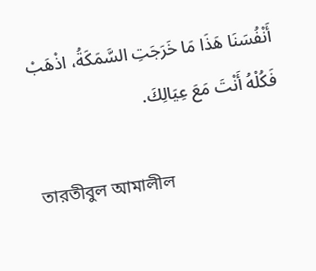أَنْفُسَنَا هَذَا مَا خَرَجَتِ السَّمَكَةُ، اذْهَبْ فَكُلْهُ أَنْتَ مَعَ عِيَالِكَ.

তারতীবুল আমালীল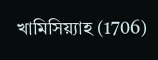খামিসিয়্যাহ (1706)